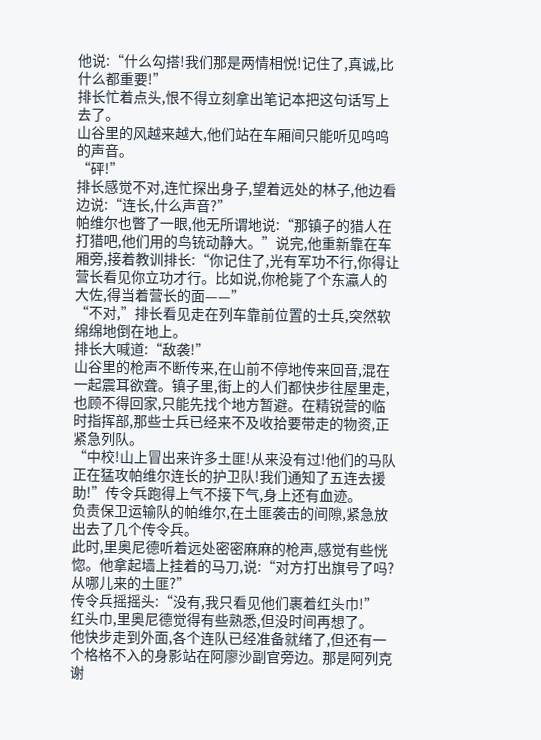他说:“什么勾搭!我们那是两情相悦!记住了,真诚,比什么都重要!”
排长忙着点头,恨不得立刻拿出笔记本把这句话写上去了。
山谷里的风越来越大,他们站在车厢间只能听见呜呜的声音。
“砰!”
排长感觉不对,连忙探出身子,望着远处的林子,他边看边说:“连长,什么声音?”
帕维尔也瞥了一眼,他无所谓地说:“那镇子的猎人在打猎吧,他们用的鸟铳动静大。”说完,他重新靠在车厢旁,接着教训排长:“你记住了,光有军功不行,你得让营长看见你立功才行。比如说,你枪毙了个东瀛人的大佐,得当着营长的面——”
“不对,”排长看见走在列车靠前位置的士兵,突然软绵绵地倒在地上。
排长大喊道:“敌袭!”
山谷里的枪声不断传来,在山前不停地传来回音,混在一起震耳欲聋。镇子里,街上的人们都快步往屋里走,也顾不得回家,只能先找个地方暂避。在精锐营的临时指挥部,那些士兵已经来不及收拾要带走的物资,正紧急列队。
“中校!山上冒出来许多土匪!从来没有过!他们的马队正在猛攻帕维尔连长的护卫队!我们通知了五连去援助!”传令兵跑得上气不接下气,身上还有血迹。
负责保卫运输队的帕维尔,在土匪袭击的间隙,紧急放出去了几个传令兵。
此时,里奥尼德听着远处密密麻麻的枪声,感觉有些恍惚。他拿起墙上挂着的马刀,说:“对方打出旗号了吗?从哪儿来的土匪?”
传令兵摇摇头:“没有,我只看见他们裹着红头巾!”
红头巾,里奥尼德觉得有些熟悉,但没时间再想了。
他快步走到外面,各个连队已经准备就绪了,但还有一个格格不入的身影站在阿廖沙副官旁边。那是阿列克谢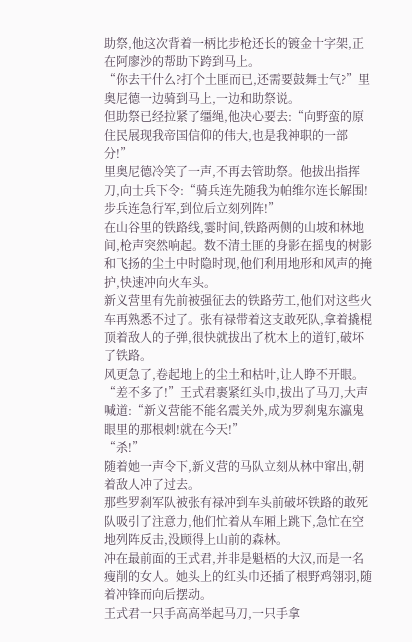助祭,他这次背着一柄比步枪还长的镀金十字架,正在阿廖沙的帮助下跨到马上。
“你去干什么?打个土匪而已,还需要鼓舞士气?”里奥尼德一边骑到马上,一边和助祭说。
但助祭已经拉紧了缰绳,他决心要去:“向野蛮的原住民展现我帝国信仰的伟大,也是我神职的一部分!”
里奥尼德冷笑了一声,不再去管助祭。他拔出指挥刀,向士兵下令:“骑兵连先随我为帕维尔连长解围!步兵连急行军,到位后立刻列阵!”
在山谷里的铁路线,霎时间,铁路两侧的山坡和林地间,枪声突然响起。数不清土匪的身影在摇曳的树影和飞扬的尘土中时隐时现,他们利用地形和风声的掩护,快速冲向火车头。
新义营里有先前被强征去的铁路劳工,他们对这些火车再熟悉不过了。张有禄带着这支敢死队,拿着撬棍顶着敌人的子弹,很快就拔出了枕木上的道钉,破坏了铁路。
风更急了,卷起地上的尘土和枯叶,让人睁不开眼。
“差不多了!”王式君裹紧红头巾,拔出了马刀,大声喊道:“新义营能不能名震关外,成为罗刹鬼东瀛鬼眼里的那根刺!就在今天!”
“杀!”
随着她一声令下,新义营的马队立刻从林中窜出,朝着敌人冲了过去。
那些罗刹军队被张有禄冲到车头前破坏铁路的敢死队吸引了注意力,他们忙着从车厢上跳下,急忙在空地列阵反击,没顾得上山前的森林。
冲在最前面的王式君,并非是魁梧的大汉,而是一名瘦削的女人。她头上的红头巾还插了根野鸡翎羽,随着冲锋而向后摆动。
王式君一只手高高举起马刀,一只手拿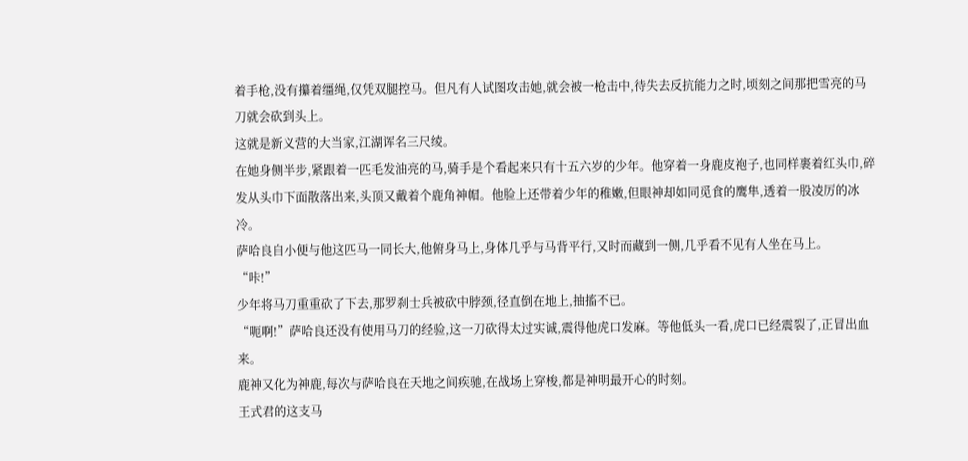着手枪,没有攥着缰绳,仅凭双腿控马。但凡有人试图攻击她,就会被一枪击中,待失去反抗能力之时,顷刻之间那把雪亮的马刀就会砍到头上。
这就是新义营的大当家,江湖诨名三尺绫。
在她身侧半步,紧跟着一匹毛发油亮的马,骑手是个看起来只有十五六岁的少年。他穿着一身鹿皮袍子,也同样裹着红头巾,碎发从头巾下面散落出来,头顶又戴着个鹿角神帽。他脸上还带着少年的稚嫩,但眼神却如同觅食的鹰隼,透着一股凌厉的冰冷。
萨哈良自小便与他这匹马一同长大,他俯身马上,身体几乎与马背平行,又时而藏到一侧,几乎看不见有人坐在马上。
“咔!”
少年将马刀重重砍了下去,那罗刹士兵被砍中脖颈,径直倒在地上,抽搐不已。
“呃啊!”萨哈良还没有使用马刀的经验,这一刀砍得太过实诚,震得他虎口发麻。等他低头一看,虎口已经震裂了,正冒出血来。
鹿神又化为神鹿,每次与萨哈良在天地之间疾驰,在战场上穿梭,都是神明最开心的时刻。
王式君的这支马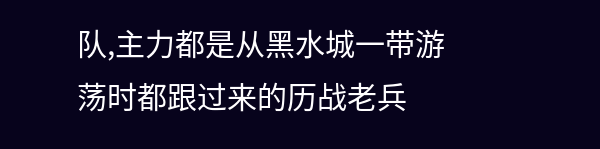队,主力都是从黑水城一带游荡时都跟过来的历战老兵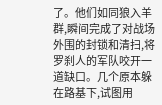了。他们如同狼入羊群,瞬间完成了对战场外围的封锁和清扫,将罗刹人的军队咬开一道缺口。几个原本躲在路基下,试图用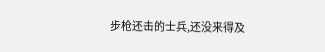步枪还击的士兵,还没来得及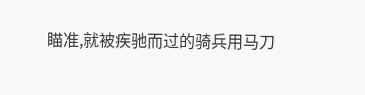瞄准,就被疾驰而过的骑兵用马刀